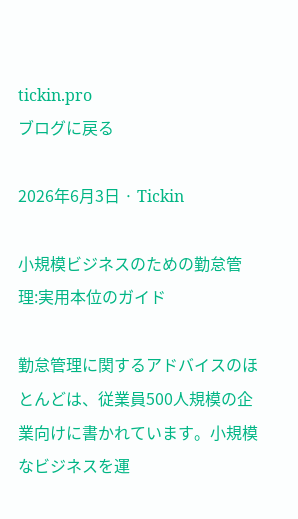tickin.pro
ブログに戻る

2026年6月3日 · Tickin

小規模ビジネスのための勤怠管理:実用本位のガイド

勤怠管理に関するアドバイスのほとんどは、従業員500人規模の企業向けに書かれています。小規模なビジネスを運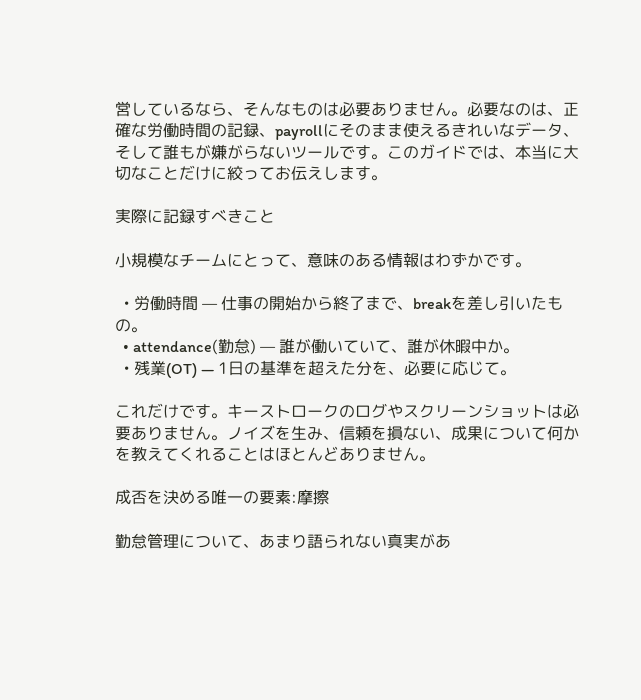営しているなら、そんなものは必要ありません。必要なのは、正確な労働時間の記録、payrollにそのまま使えるきれいなデータ、そして誰もが嫌がらないツールです。このガイドでは、本当に大切なことだけに絞ってお伝えします。

実際に記録すべきこと

小規模なチームにとって、意味のある情報はわずかです。

  • 労働時間 — 仕事の開始から終了まで、breakを差し引いたもの。
  • attendance(勤怠) — 誰が働いていて、誰が休暇中か。
  • 残業(OT) — 1日の基準を超えた分を、必要に応じて。

これだけです。キーストロークのログやスクリーンショットは必要ありません。ノイズを生み、信頼を損ない、成果について何かを教えてくれることはほとんどありません。

成否を決める唯一の要素:摩擦

勤怠管理について、あまり語られない真実があ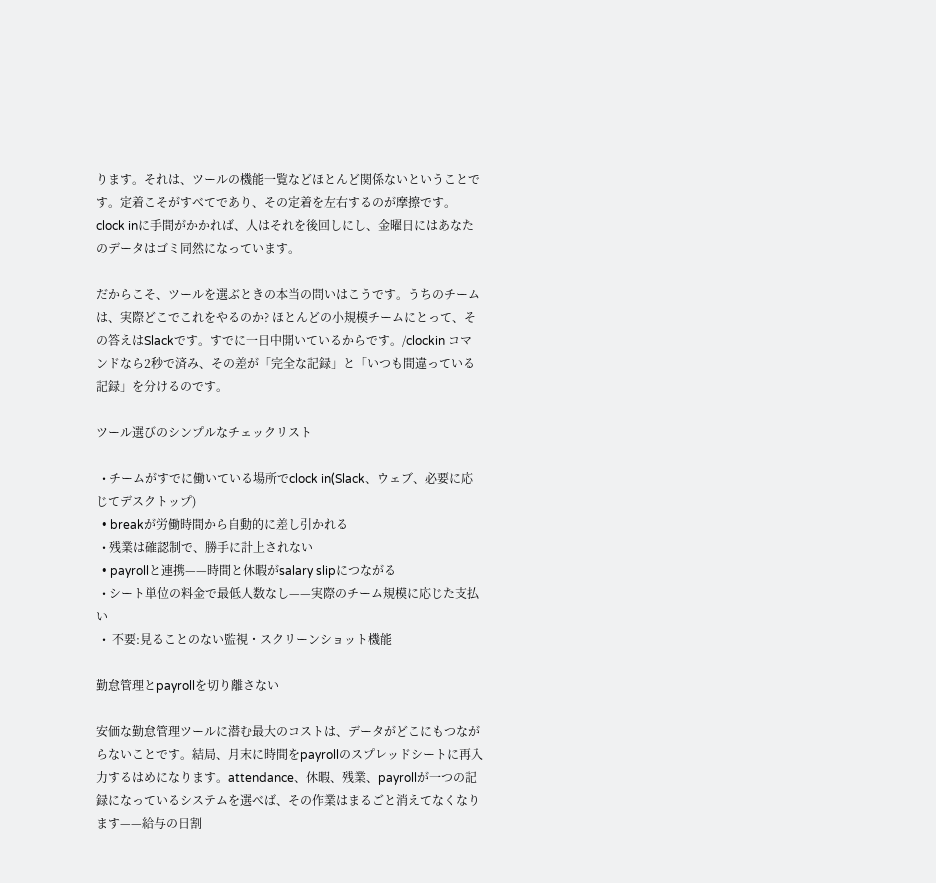ります。それは、ツールの機能一覧などほとんど関係ないということです。定着こそがすべてであり、その定着を左右するのが摩擦です。clock inに手間がかかれば、人はそれを後回しにし、金曜日にはあなたのデータはゴミ同然になっています。

だからこそ、ツールを選ぶときの本当の問いはこうです。うちのチームは、実際どこでこれをやるのか? ほとんどの小規模チームにとって、その答えはSlackです。すでに一日中開いているからです。/clockin コマンドなら2秒で済み、その差が「完全な記録」と「いつも間違っている記録」を分けるのです。

ツール選びのシンプルなチェックリスト

  • チームがすでに働いている場所でclock in(Slack、ウェブ、必要に応じてデスクトップ)
  • breakが労働時間から自動的に差し引かれる
  • 残業は確認制で、勝手に計上されない
  • payrollと連携——時間と休暇がsalary slipにつながる
  • シート単位の料金で最低人数なし——実際のチーム規模に応じた支払い
  •  不要:見ることのない監視・スクリーンショット機能

勤怠管理とpayrollを切り離さない

安価な勤怠管理ツールに潜む最大のコストは、データがどこにもつながらないことです。結局、月末に時間をpayrollのスプレッドシートに再入力するはめになります。attendance、休暇、残業、payrollが一つの記録になっているシステムを選べば、その作業はまるごと消えてなくなります——給与の日割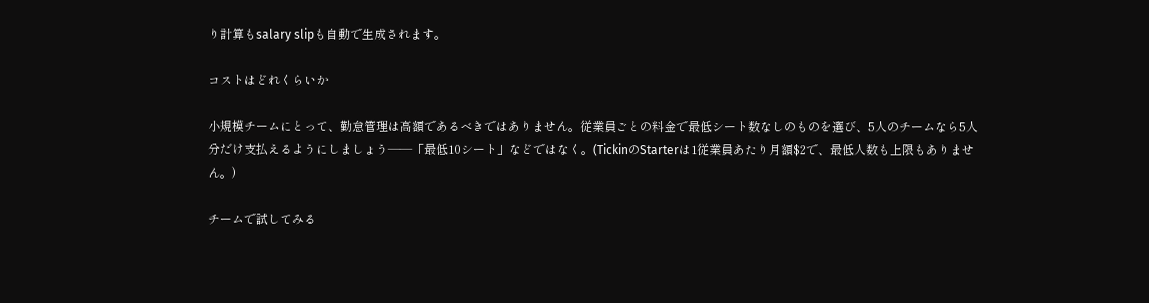り計算もsalary slipも自動で生成されます。

コストはどれくらいか

小規模チームにとって、勤怠管理は高額であるべきではありません。従業員ごとの料金で最低シート数なしのものを選び、5人のチームなら5人分だけ支払えるようにしましょう——「最低10シート」などではなく。(TickinのStarterは1従業員あたり月額$2で、最低人数も上限もありません。)

チームで試してみる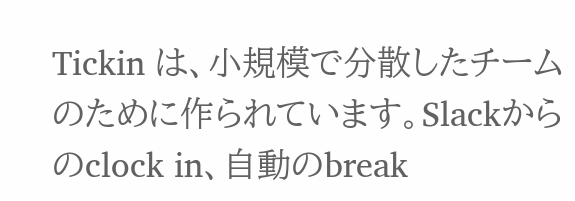Tickin は、小規模で分散したチームのために作られています。Slackからのclock in、自動のbreak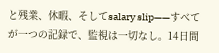と残業、休暇、そしてsalary slip——すべてが一つの記録で、監視は一切なし。14日間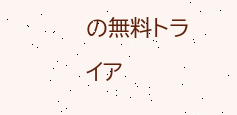の無料トライア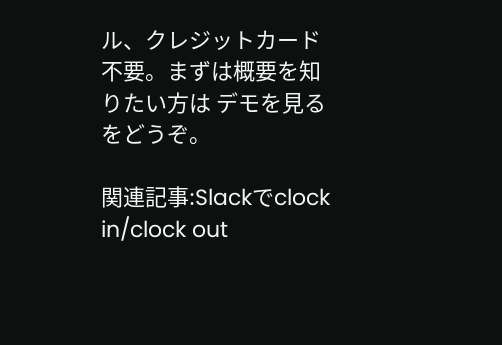ル、クレジットカード不要。まずは概要を知りたい方は デモを見る をどうぞ。

関連記事:Slackでclock in/clock out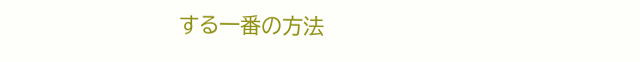する一番の方法